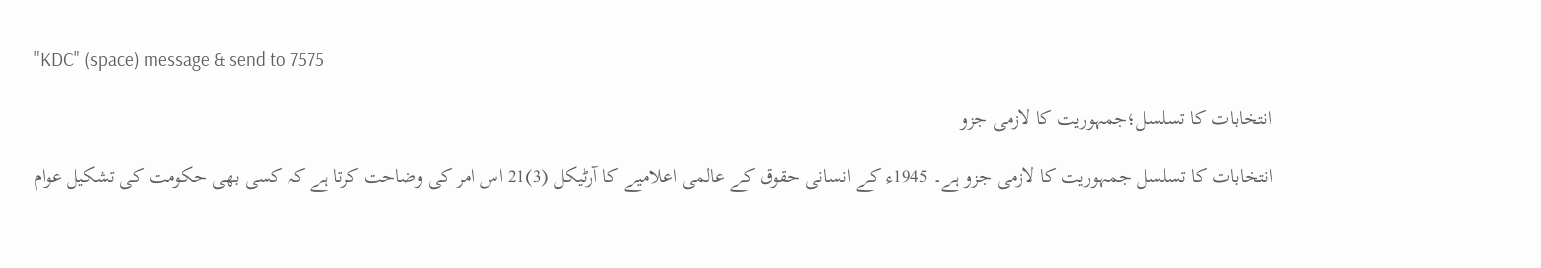"KDC" (space) message & send to 7575

انتخابات کا تسلسل؛جمہوریت کا لازمی جزو

انتخابات کا تسلسل جمہوریت کا لازمی جزو ہے۔ 1945ء کے انسانی حقوق کے عالمی اعلامیے کا آرٹیکل (3)21 اس امر کی وضاحت کرتا ہے کہ کسی بھی حکومت کی تشکیل عوام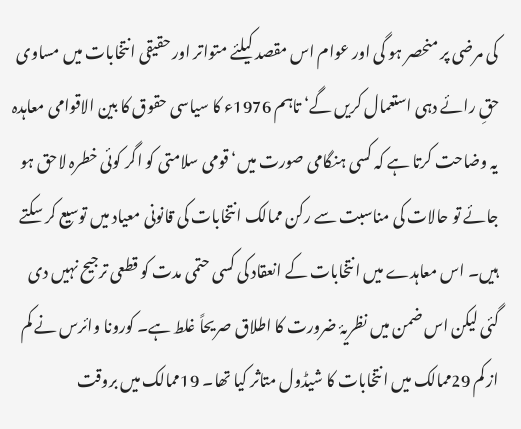کی مرضی پر منحصر ہو گی اور عوام اس مقصد کیلئے متواتر اور حقیقی انتخابات میں مساوی حقِ رائے دہی استعمال کریں گے‘ تاہم 1976ء کا سیاسی حقوق کا بین الاقوامی معاہدہ یہ وضاحت کرتا ہے کہ کسی ہنگامی صورت میں‘ قومی سلامتی کو اگر کوئی خطرہ لاحق ہو جائے تو حالات کی مناسبت سے رکن ممالک انتخابات کی قانونی معیاد میں توسیع کر سکتے ہیں۔ اس معاہدے میں انتخابات کے انعقاد کی کسی حتمی مدت کو قطعی ترجیح نہیں دی گئی لیکن اس ضمن میں نظریۂ ضرورت کا اطلاق صریحاً غلط ہے۔ کورونا وائرس نے کم از کم 29ممالک میں انتخابات کا شیڈول متاثر کیا تھا۔ 19ممالک میں بروقت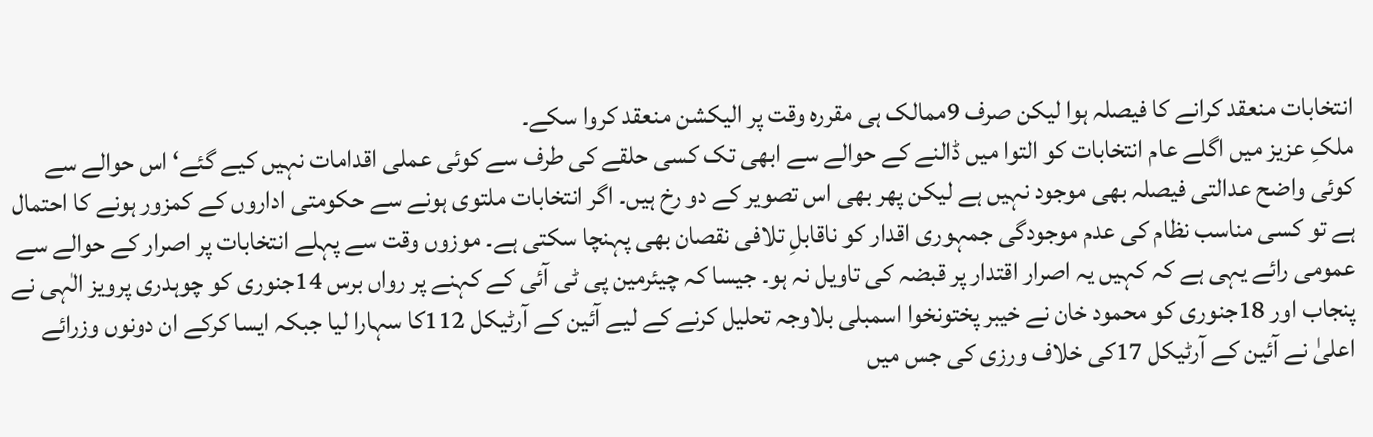انتخابات منعقد کرانے کا فیصلہ ہوا لیکن صرف 9ممالک ہی مقررہ وقت پر الیکشن منعقد کروا سکے۔
ملکِ عزیز میں اگلے عام انتخابات کو التوا میں ڈالنے کے حوالے سے ابھی تک کسی حلقے کی طرف سے کوئی عملی اقدامات نہیں کیے گئے‘ اس حوالے سے کوئی واضح عدالتی فیصلہ بھی موجود نہیں ہے لیکن پھر بھی اس تصویر کے دو رخ ہیں۔ اگر انتخابات ملتوی ہونے سے حکومتی اداروں کے کمزور ہونے کا احتمال ہے تو کسی مناسب نظام کی عدم موجودگی جمہوری اقدار کو ناقابلِ تلافی نقصان بھی پہنچا سکتی ہے۔ موزوں وقت سے پہلے انتخابات پر اصرار کے حوالے سے عمومی رائے یہی ہے کہ کہیں یہ اصرار اقتدار پر قبضہ کی تاویل نہ ہو۔ جیسا کہ چیئرمین پی ٹی آئی کے کہنے پر رواں برس 14جنوری کو چوہدری پرویز الٰہی نے پنجاب اور 18جنوری کو محمود خان نے خیبر پختونخوا اسمبلی بلاوجہ تحلیل کرنے کے لیے آئین کے آرٹیکل 112کا سہارا لیا جبکہ ایسا کرکے ان دونوں وزرائے اعلیٰ نے آئین کے آرٹیکل 17کی خلاف ورزی کی جس میں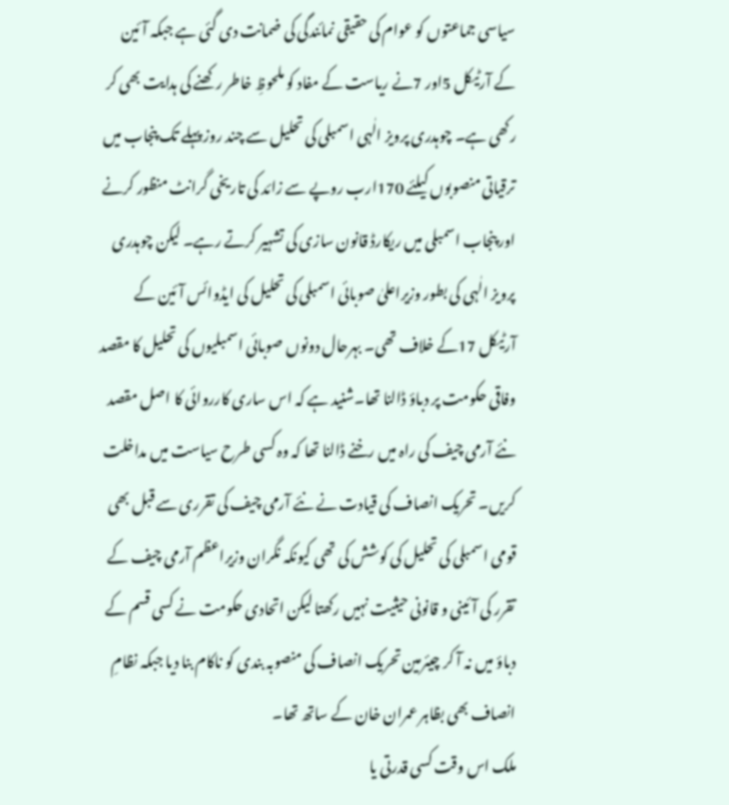سیاسی جماعتوں کو عوام کی حقیقی نمائندگی کی ضمانت دی گئی ہے جبکہ آئین کے آرٹیکل 5اور 7نے ریاست کے مفاد کو ملحوظِ خاطر رکھنے کی ہدایت بھی کر رکھی ہے۔ چوہدری پرویز الٰہی اسمبلی کی تحلیل سے چند روز پہلے تک پنجاب میں ترقیاتی منصوبوں کیلئے 170ارب روپے سے زائد کی تاریخی گرانٹ منظور کرنے اور پنجاب اسمبلی میں ریکارڈ قانون سازی کی تشہیر کرتے رہے۔ لیکن چوہدری پرویز الٰہی کی بطور وزیراعلیٰ صوبائی اسمبلی کی تحلیل کی ایڈوائس آئین کے آرٹیکل 17کے خلاف تھی۔ بہرحال دونوں صوبائی اسمبلیوں کی تحلیل کا مقصد وفاقی حکومت پر دباؤ ڈالنا تھا۔شنید ہے کہ اس ساری کارروائی کا اصل مقصد نئے آرمی چیف کی راہ میں رخنے ڈالنا تھا کہ وہ کسی طرح سیاست میں مداخلت کریں۔ تحریک انصاف کی قیادت نے نئے آرمی چیف کی تقرری سے قبل بھی قومی اسمبلی کی تحلیل کی کوشش کی تھی کیونکہ نگران وزیراعظم آرمی چیف کے تقرر کی آئینی و قانونی حیثیت نہیں رکھتا لیکن اتحادی حکومت نے کسی قسم کے دباؤ میں نہ آ کر چیئرمین تحریک انصاف کی منصوبہ بندی کو ناکام بنا دیا جبکہ نظامِ انصاف بھی بظاہر عمران خان کے ساتھ تھا۔
ملک اس وقت کسی قدرتی یا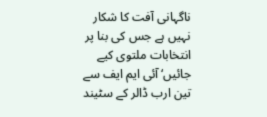ناگہانی آفت کا شکار نہیں ہے جس کی بنا پر انتخابات ملتوی کیے جائیں‘ آئی ایم ایف سے تین ارب ڈالر کے سٹیند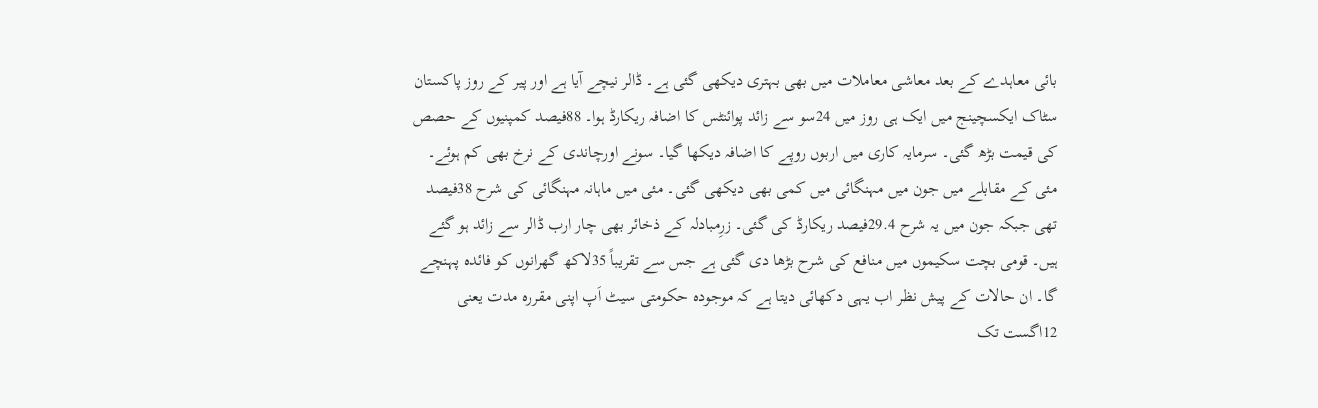بائی معاہدے کے بعد معاشی معاملات میں بھی بہتری دیکھی گئی ہے۔ ڈالر نیچے آیا ہے اور پیر کے روز پاکستان سٹاک ایکسچینج میں ایک ہی روز میں 24سو سے زائد پوائنٹس کا اضافہ ریکارڈ ہوا۔ 88فیصد کمپنیوں کے حصص کی قیمت بڑھ گئی۔ سرمایہ کاری میں اربوں روپے کا اضافہ دیکھا گیا۔ سونے اورچاندی کے نرخ بھی کم ہوئے۔ مئی کے مقابلے میں جون میں مہنگائی میں کمی بھی دیکھی گئی۔ مئی میں ماہانہ مہنگائی کی شرح 38فیصد تھی جبکہ جون میں یہ شرح 29.4فیصد ریکارڈ کی گئی۔ زرِمبادلہ کے ذخائر بھی چار ارب ڈالر سے زائد ہو گئے ہیں۔ قومی بچت سکیموں میں منافع کی شرح بڑھا دی گئی ہے جس سے تقریباً 35لاکھ گھرانوں کو فائدہ پہنچے گا۔ ان حالات کے پیش نظر اب یہی دکھائی دیتا ہے کہ موجودہ حکومتی سیٹ اَپ اپنی مقررہ مدت یعنی 12اگست تک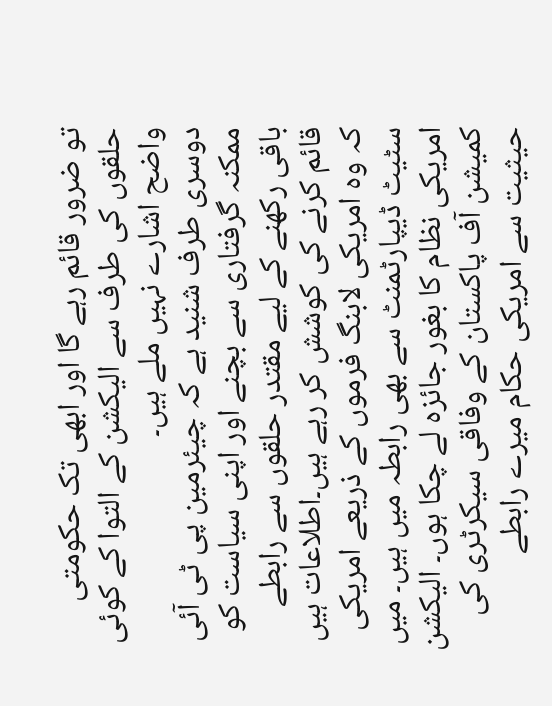تو ضرور قائم رہے گا اور ابھی تک حکومتی حلقوں کی طرف سے الیکشن کے التوا کے کوئی واضح اشارے نہیں ملے ہیں۔
دوسری طرف شنید ہے کہ چیئرمین پی ٹی آئی ممکنہ گرفتاری سے بچنے اور اپنی سیاست کو باقی رکھنے کے لیے مقتدر حلقوں سے رابطے قائم کرنے کی کوشش کر رہے ہیں۔اطلاعات ہیں کہ وہ امریکی لابنگ فرموں کے ذریعے امریکی سٹیٹ ڈیپارٹمنٹ سے بھی رابطہ میں ہیں۔ میں امریکی نظام کا بغور جائزہ لے چکا ہوں۔ الیکشن کمیشن آف پاکستان کے وفاقی سیکرٹری کی حیثیت سے امریکی حکام میرے رابطے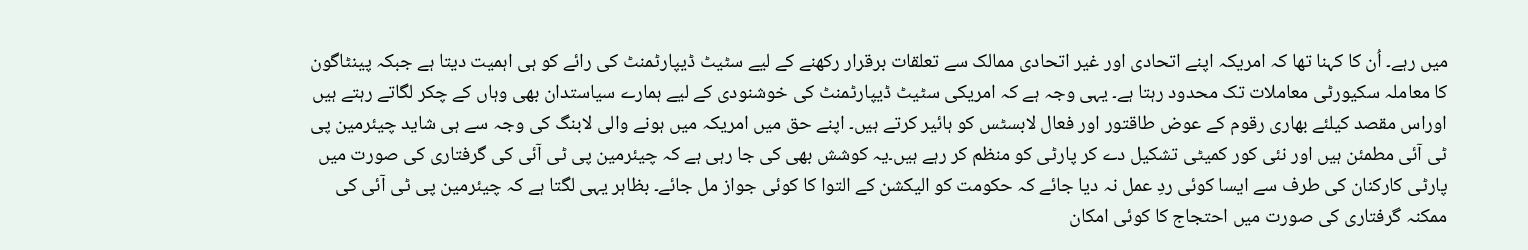میں رہے۔ اُن کا کہنا تھا کہ امریکہ اپنے اتحادی اور غیر اتحادی ممالک سے تعلقات برقرار رکھنے کے لیے سٹیٹ ڈیپارٹمنٹ کی رائے کو ہی اہمیت دیتا ہے جبکہ پینٹاگون کا معاملہ سکیورٹی معاملات تک محدود رہتا ہے۔ یہی وجہ ہے کہ امریکی سٹیٹ ڈیپارٹمنٹ کی خوشنودی کے لیے ہمارے سیاستدان بھی وہاں کے چکر لگاتے رہتے ہیں اوراس مقصد کیلئے بھاری رقوم کے عوض طاقتور اور فعال لابسٹس کو ہائیر کرتے ہیں۔ اپنے حق میں امریکہ میں ہونے والی لابنگ کی وجہ سے ہی شاید چیئرمین پی ٹی آئی مطمئن ہیں اور نئی کور کمیٹی تشکیل دے کر پارٹی کو منظم کر رہے ہیں۔یہ کوشش بھی کی جا رہی ہے کہ چیئرمین پی ٹی آئی کی گرفتاری کی صورت میں پارٹی کارکنان کی طرف سے ایسا کوئی ردِ عمل نہ دیا جائے کہ حکومت کو الیکشن کے التوا کا کوئی جواز مل جائے۔ بظاہر یہی لگتا ہے کہ چیئرمین پی ٹی آئی کی ممکنہ گرفتاری کی صورت میں احتجاج کا کوئی امکان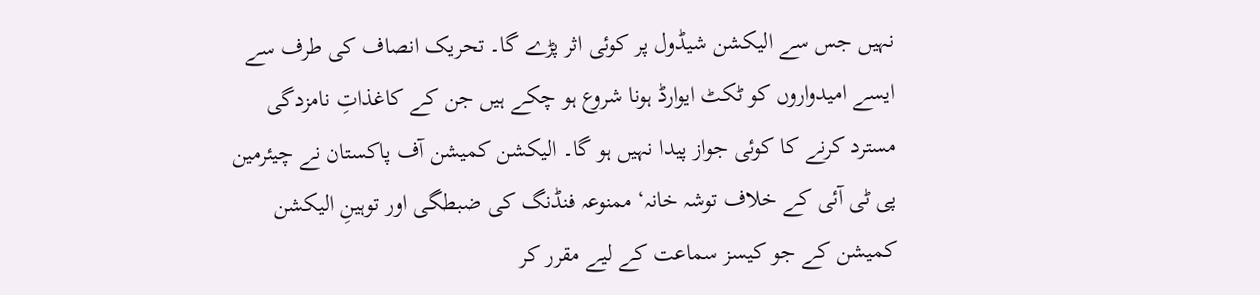نہیں جس سے الیکشن شیڈول پر کوئی اثر پڑے گا۔ تحریک انصاف کی طرف سے ایسے امیدواروں کو ٹکٹ ایوارڈ ہونا شروع ہو چکے ہیں جن کے کاغذاتِ نامزدگی مسترد کرنے کا کوئی جواز پیدا نہیں ہو گا۔ الیکشن کمیشن آف پاکستان نے چیئرمین پی ٹی آئی کے خلاف توشہ خانہ‘ ممنوعہ فنڈنگ کی ضبطگی اور توہینِ الیکشن کمیشن کے جو کیسز سماعت کے لیے مقرر کر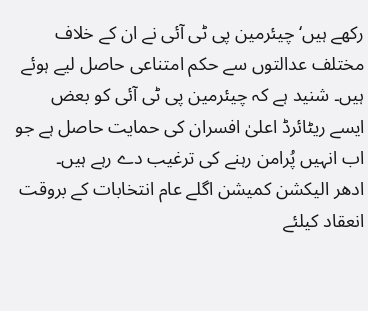رکھے ہیں‘ چیئرمین پی ٹی آئی نے ان کے خلاف مختلف عدالتوں سے حکم امتناعی حاصل لیے ہوئے ہیں۔ شنید ہے کہ چیئرمین پی ٹی آئی کو بعض ایسے ریٹائرڈ اعلیٰ افسران کی حمایت حاصل ہے جو اب انہیں پُرامن رہنے کی ترغیب دے رہے ہیں۔
ادھر الیکشن کمیشن اگلے عام انتخابات کے بروقت انعقاد کیلئے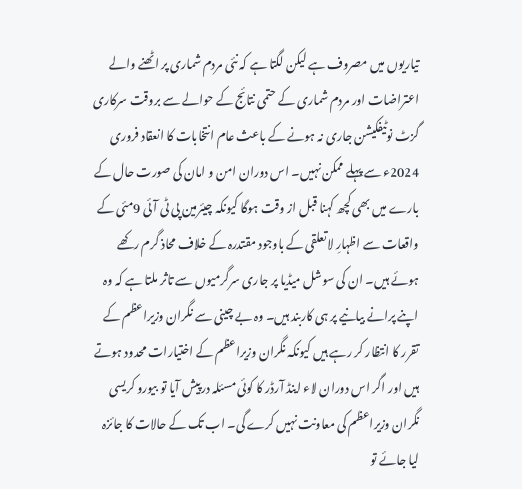تیاریوں میں مصروف ہے لیکن لگتا ہے کہ نئی مردم شماری پر اٹھنے والے اعتراضات اور مردم شماری کے حتمی نتائج کے حوالے سے بروقت سرکاری گزٹ نوٹیفکیشن جاری نہ ہونے کے باعث عام انتخابات کا انعقاد فروری 2024ء سے پہلے ممکن نہیں۔ اس دوران امن و امان کی صورت حال کے بارے میں بھی کچھ کہنا قبل از وقت ہوگا کیونکہ چیئرمین پی ٹی آئی 9مئی کے واقعات سے اظہارِ لاتعلقی کے باوجود مقتدرہ کے خلاف محاذ گرم رکھے ہوئے ہیں۔ ان کی سوشل میڈیا پر جاری سرگرمیوں سے تاثر ملتا ہے کہ وہ اپنے پرانے بیانیے پر ہی کاربند ہیں۔ وہ بے چینی سے نگران وزیراعظم کے تقرر کا انتظار کر رہے ہیں کیونکہ نگران وزیراعظم کے اختیارات محدود ہوتے ہیں اور اگر اس دوران لاء اینڈ آرڈر کا کوئی مسئلہ درپیش آیا تو بیورو کریسی نگران وزیراعظم کی معاونت نہیں کرے گی۔ اب تک کے حالات کا جائزہ لیا جائے تو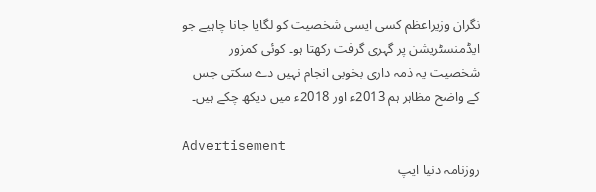نگران وزیراعظم کسی ایسی شخصیت کو لگایا جانا چاہیے جو ایڈمنسٹریشن پر گہری گرفت رکھتا ہو۔ کوئی کمزور شخصیت یہ ذمہ داری بخوبی انجام نہیں دے سکتی جس کے واضح مظاہر ہم 2013ء اور 2018ء میں دیکھ چکے ہیں۔

Advertisement
روزنامہ دنیا ایپ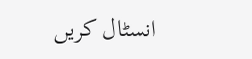انسٹال کریں